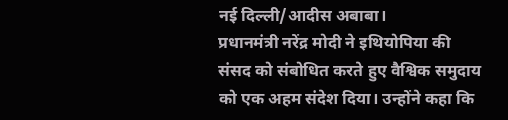नई दिल्ली/आदीस अबाबा।
प्रधानमंत्री नरेंद्र मोदी ने इथियोपिया की संसद को संबोधित करते हुए वैश्विक समुदाय को एक अहम संदेश दिया। उन्होंने कहा कि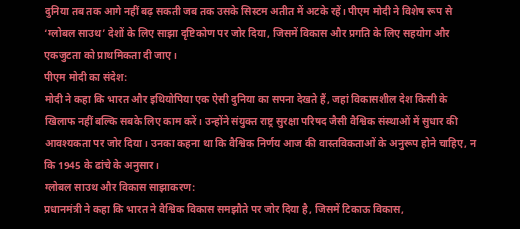दुनिया तब तक आगे नहीं बढ़ सकती जब तक उसके सिस्टम अतीत में अटके रहें। पीएम मोदी ने विशेष रूप से ‘ग्लोबल साउथ’ देशों के लिए साझा दृष्टिकोण पर जोर दिया, जिसमें विकास और प्रगति के लिए सहयोग और एकजुटता को प्राथमिकता दी जाए।
पीएम मोदी का संदेश:
मोदी ने कहा कि भारत और इथियोपिया एक ऐसी दुनिया का सपना देखते हैं, जहां विकासशील देश किसी के खिलाफ नहीं बल्कि सबके लिए काम करें। उन्होंने संयुक्त राष्ट्र सुरक्षा परिषद जैसी वैश्विक संस्थाओं में सुधार की आवश्यकता पर जोर दिया। उनका कहना था कि वैश्विक निर्णय आज की वास्तविकताओं के अनुरूप होने चाहिए, न कि 1945 के ढांचे के अनुसार।
ग्लोबल साउथ और विकास साझाकरण:
प्रधानमंत्री ने कहा कि भारत ने वैश्विक विकास समझौते पर जोर दिया है, जिसमें टिकाऊ विकास,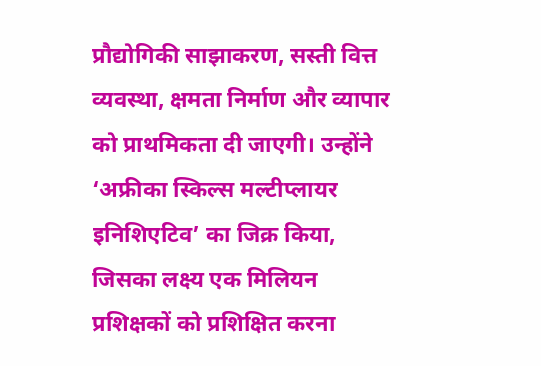प्रौद्योगिकी साझाकरण, सस्ती वित्त व्यवस्था, क्षमता निर्माण और व्यापार को प्राथमिकता दी जाएगी। उन्होंने ‘अफ्रीका स्किल्स मल्टीप्लायर इनिशिएटिव’ का जिक्र किया, जिसका लक्ष्य एक मिलियन प्रशिक्षकों को प्रशिक्षित करना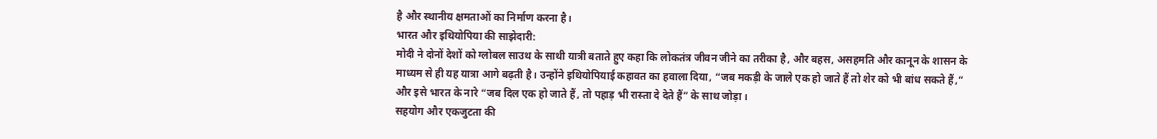है और स्थानीय क्षमताओं का निर्माण करना है।
भारत और इथियोपिया की साझेदारी:
मोदी ने दोनों देशों को ग्लोबल साउथ के साथी यात्री बताते हुए कहा कि लोकतंत्र जीवन जीने का तरीका है, और बहस, असहमति और कानून के शासन के माध्यम से ही यह यात्रा आगे बढ़ती है। उन्होंने इथियोपियाई कहावत का हवाला दिया, “जब मकड़ी के जाले एक हो जाते हैं तो शेर को भी बांध सकते हैं,” और इसे भारत के नारे “जब दिल एक हो जाते हैं, तो पहाड़ भी रास्ता दे देते हैं” के साथ जोड़ा।
सहयोग और एकजुटता की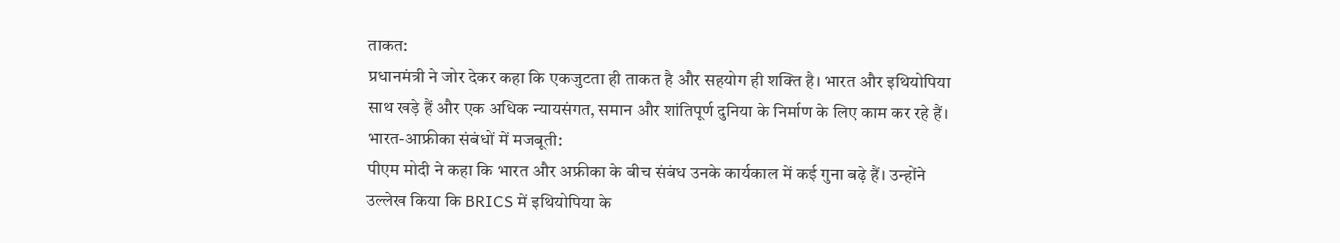ताकत:
प्रधानमंत्री ने जोर देकर कहा कि एकजुटता ही ताकत है और सहयोग ही शक्ति है। भारत और इथियोपिया साथ खड़े हैं और एक अधिक न्यायसंगत, समान और शांतिपूर्ण दुनिया के निर्माण के लिए काम कर रहे हैं।
भारत-आफ्रीका संबंधों में मजबूती:
पीएम मोदी ने कहा कि भारत और अफ्रीका के बीच संबंध उनके कार्यकाल में कई गुना बढ़े हैं। उन्होंने उल्लेख किया कि BRICS में इथियोपिया के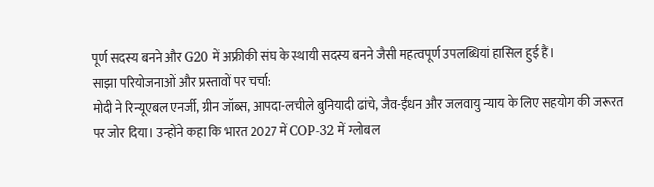पूर्ण सदस्य बनने और G20 में अफ्रीकी संघ के स्थायी सदस्य बनने जैसी महत्वपूर्ण उपलब्धियां हासिल हुई हैं।
साझा परियोजनाओं और प्रस्तावों पर चर्चा:
मोदी ने रिन्यूएबल एनर्जी, ग्रीन जॉब्स, आपदा-लचीले बुनियादी ढांचे, जैव-ईंधन और जलवायु न्याय के लिए सहयोग की जरूरत पर जोर दिया। उन्होंने कहा कि भारत 2027 में COP-32 में ग्लोबल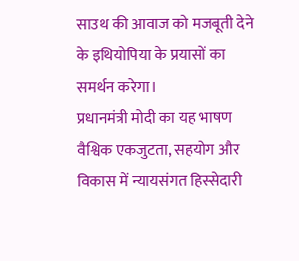साउथ की आवाज को मजबूती देने के इथियोपिया के प्रयासों का समर्थन करेगा।
प्रधानमंत्री मोदी का यह भाषण वैश्विक एकजुटता, सहयोग और विकास में न्यायसंगत हिस्सेदारी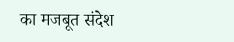का मजबूत संदेश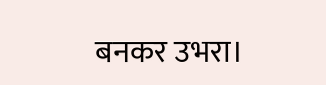बनकर उभरा।